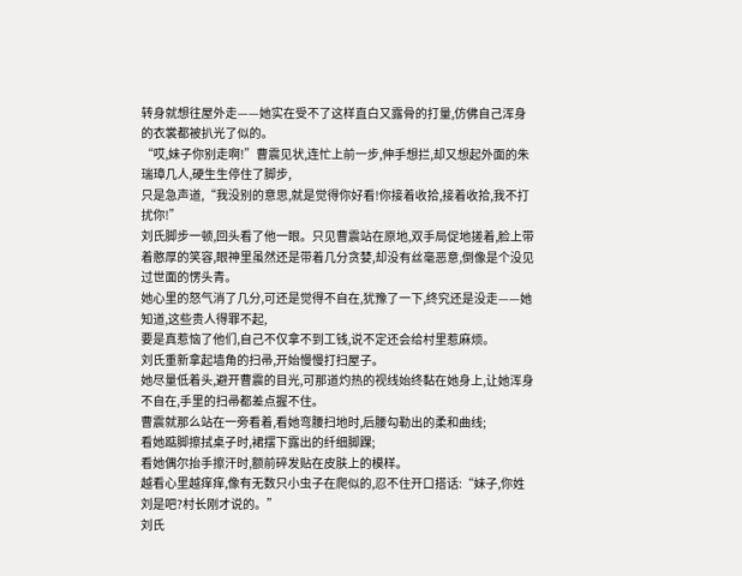转身就想往屋外走——她实在受不了这样直白又露骨的打量,仿佛自己浑身的衣裳都被扒光了似的。
“哎,妹子你别走啊!”曹震见状,连忙上前一步,伸手想拦,却又想起外面的朱瑞璋几人,硬生生停住了脚步,
只是急声道,“我没别的意思,就是觉得你好看!你接着收拾,接着收拾,我不打扰你!”
刘氏脚步一顿,回头看了他一眼。只见曹震站在原地,双手局促地搓着,脸上带着憨厚的笑容,眼神里虽然还是带着几分贪婪,却没有丝毫恶意,倒像是个没见过世面的愣头青。
她心里的怒气消了几分,可还是觉得不自在,犹豫了一下,终究还是没走——她知道,这些贵人得罪不起,
要是真惹恼了他们,自己不仅拿不到工钱,说不定还会给村里惹麻烦。
刘氏重新拿起墙角的扫帚,开始慢慢打扫屋子。
她尽量低着头,避开曹震的目光,可那道灼热的视线始终黏在她身上,让她浑身不自在,手里的扫帚都差点握不住。
曹震就那么站在一旁看着,看她弯腰扫地时,后腰勾勒出的柔和曲线;
看她踮脚擦拭桌子时,裙摆下露出的纤细脚踝;
看她偶尔抬手擦汗时,额前碎发贴在皮肤上的模样。
越看心里越痒痒,像有无数只小虫子在爬似的,忍不住开口搭话:“妹子,你姓刘是吧?村长刚才说的。”
刘氏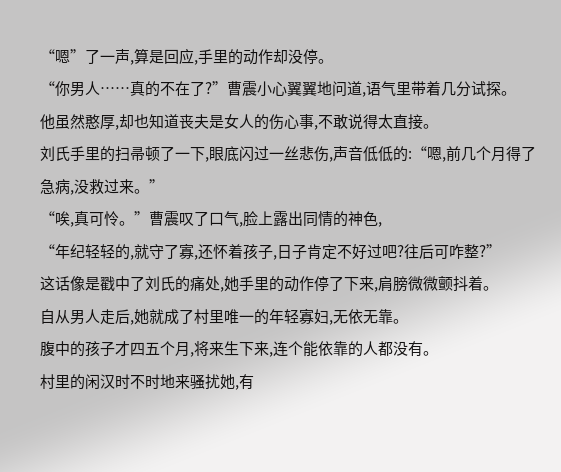“嗯”了一声,算是回应,手里的动作却没停。
“你男人……真的不在了?”曹震小心翼翼地问道,语气里带着几分试探。
他虽然憨厚,却也知道丧夫是女人的伤心事,不敢说得太直接。
刘氏手里的扫帚顿了一下,眼底闪过一丝悲伤,声音低低的:“嗯,前几个月得了急病,没救过来。”
“唉,真可怜。”曹震叹了口气,脸上露出同情的神色,
“年纪轻轻的,就守了寡,还怀着孩子,日子肯定不好过吧?往后可咋整?”
这话像是戳中了刘氏的痛处,她手里的动作停了下来,肩膀微微颤抖着。
自从男人走后,她就成了村里唯一的年轻寡妇,无依无靠。
腹中的孩子才四五个月,将来生下来,连个能依靠的人都没有。
村里的闲汉时不时地来骚扰她,有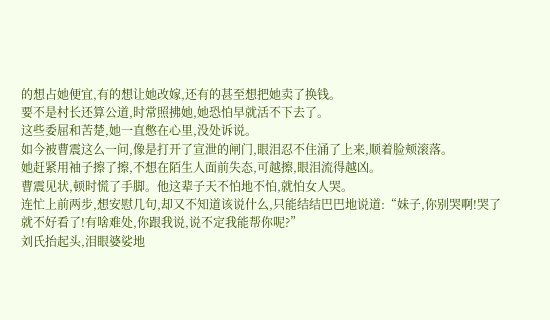的想占她便宜,有的想让她改嫁,还有的甚至想把她卖了换钱。
要不是村长还算公道,时常照拂她,她恐怕早就活不下去了。
这些委屈和苦楚,她一直憋在心里,没处诉说。
如今被曹震这么一问,像是打开了宣泄的闸门,眼泪忍不住涌了上来,顺着脸颊滚落。
她赶紧用袖子擦了擦,不想在陌生人面前失态,可越擦,眼泪流得越凶。
曹震见状,顿时慌了手脚。他这辈子天不怕地不怕,就怕女人哭。
连忙上前两步,想安慰几句,却又不知道该说什么,只能结结巴巴地说道:“妹子,你别哭啊!哭了就不好看了!有啥难处,你跟我说,说不定我能帮你呢?”
刘氏抬起头,泪眼婆娑地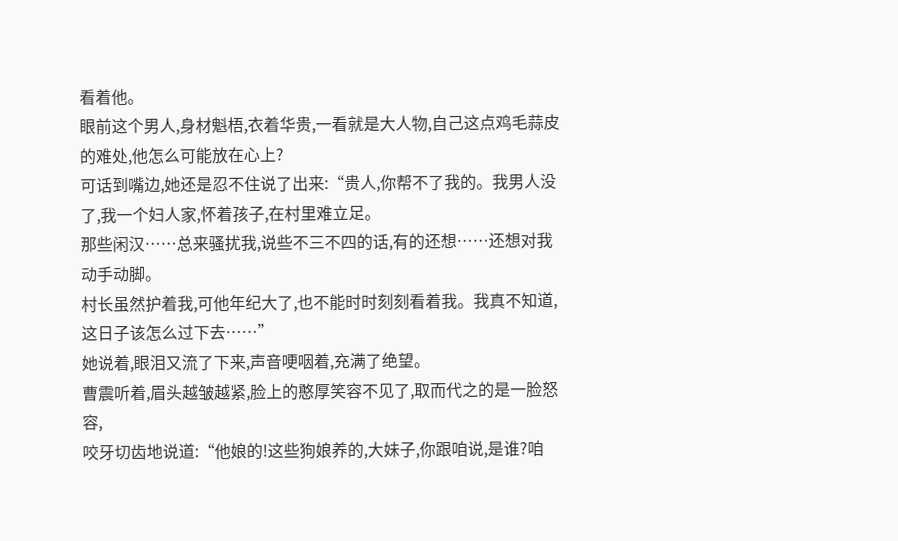看着他。
眼前这个男人,身材魁梧,衣着华贵,一看就是大人物,自己这点鸡毛蒜皮的难处,他怎么可能放在心上?
可话到嘴边,她还是忍不住说了出来:“贵人,你帮不了我的。我男人没了,我一个妇人家,怀着孩子,在村里难立足。
那些闲汉……总来骚扰我,说些不三不四的话,有的还想……还想对我动手动脚。
村长虽然护着我,可他年纪大了,也不能时时刻刻看着我。我真不知道,这日子该怎么过下去……”
她说着,眼泪又流了下来,声音哽咽着,充满了绝望。
曹震听着,眉头越皱越紧,脸上的憨厚笑容不见了,取而代之的是一脸怒容,
咬牙切齿地说道:“他娘的!这些狗娘养的,大妹子,你跟咱说,是谁?咱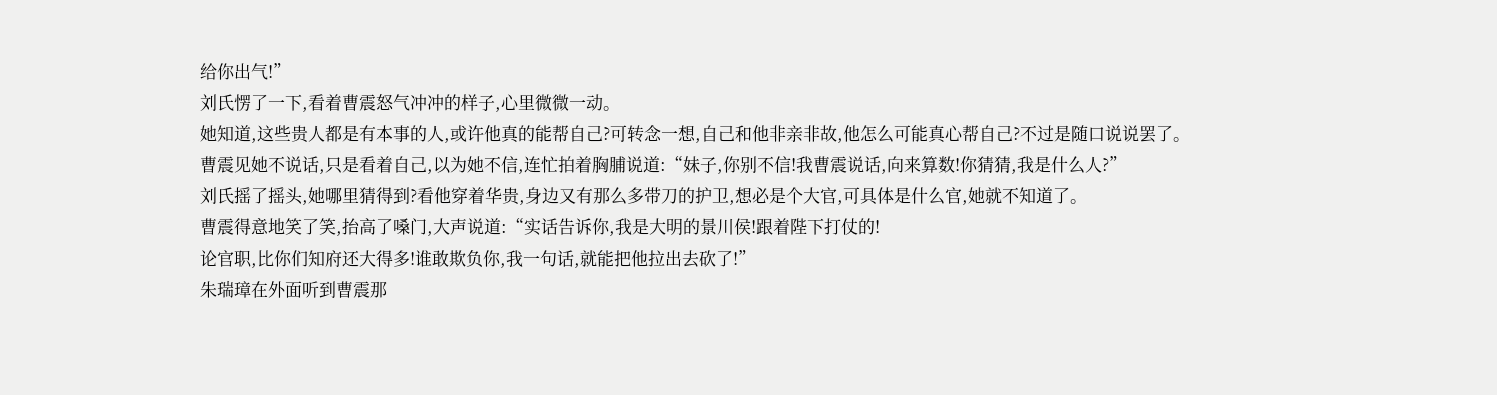给你出气!”
刘氏愣了一下,看着曹震怒气冲冲的样子,心里微微一动。
她知道,这些贵人都是有本事的人,或许他真的能帮自己?可转念一想,自己和他非亲非故,他怎么可能真心帮自己?不过是随口说说罢了。
曹震见她不说话,只是看着自己,以为她不信,连忙拍着胸脯说道:“妹子,你别不信!我曹震说话,向来算数!你猜猜,我是什么人?”
刘氏摇了摇头,她哪里猜得到?看他穿着华贵,身边又有那么多带刀的护卫,想必是个大官,可具体是什么官,她就不知道了。
曹震得意地笑了笑,抬高了嗓门,大声说道:“实话告诉你,我是大明的景川侯!跟着陛下打仗的!
论官职,比你们知府还大得多!谁敢欺负你,我一句话,就能把他拉出去砍了!”
朱瑞璋在外面听到曹震那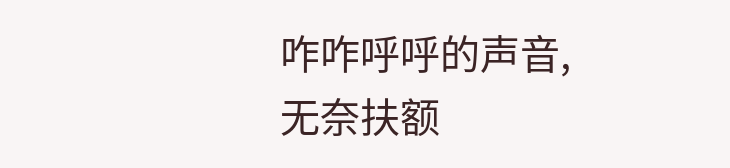咋咋呼呼的声音,无奈扶额